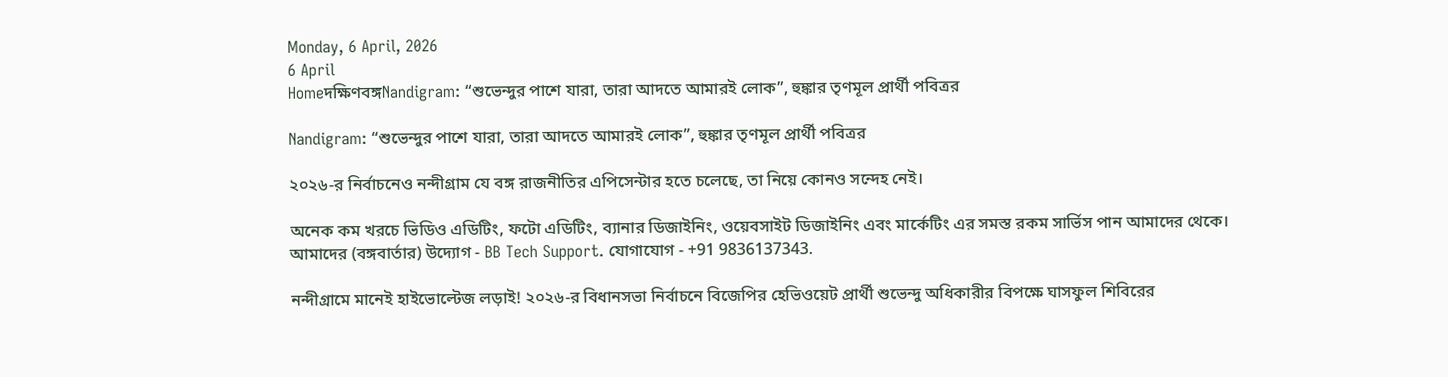Monday, 6 April, 2026
6 April
Homeদক্ষিণবঙ্গNandigram: “শুভেন্দুর পাশে যারা, তারা আদতে আমারই লোক”, হুঙ্কার তৃণমূল প্রার্থী পবিত্রর

Nandigram: “শুভেন্দুর পাশে যারা, তারা আদতে আমারই লোক”, হুঙ্কার তৃণমূল প্রার্থী পবিত্রর

২০২৬-র নির্বাচনেও নন্দীগ্রাম যে বঙ্গ রাজনীতির এপিসেন্টার হতে চলেছে, তা নিয়ে কোনও সন্দেহ নেই।

অনেক কম খরচে ভিডিও এডিটিং, ফটো এডিটিং, ব্যানার ডিজাইনিং, ওয়েবসাইট ডিজাইনিং এবং মার্কেটিং এর সমস্ত রকম সার্ভিস পান আমাদের থেকে। আমাদের (বঙ্গবার্তার) উদ্যোগ - BB Tech Support. যোগাযোগ - +91 9836137343.

নন্দীগ্রামে মানেই হাইভোল্টেজ লড়াই! ২০২৬-র বিধানসভা নির্বাচনে বিজেপির হেভিওয়েট প্রার্থী শুভেন্দু অধিকারীর বিপক্ষে ঘাসফুল শিবিরের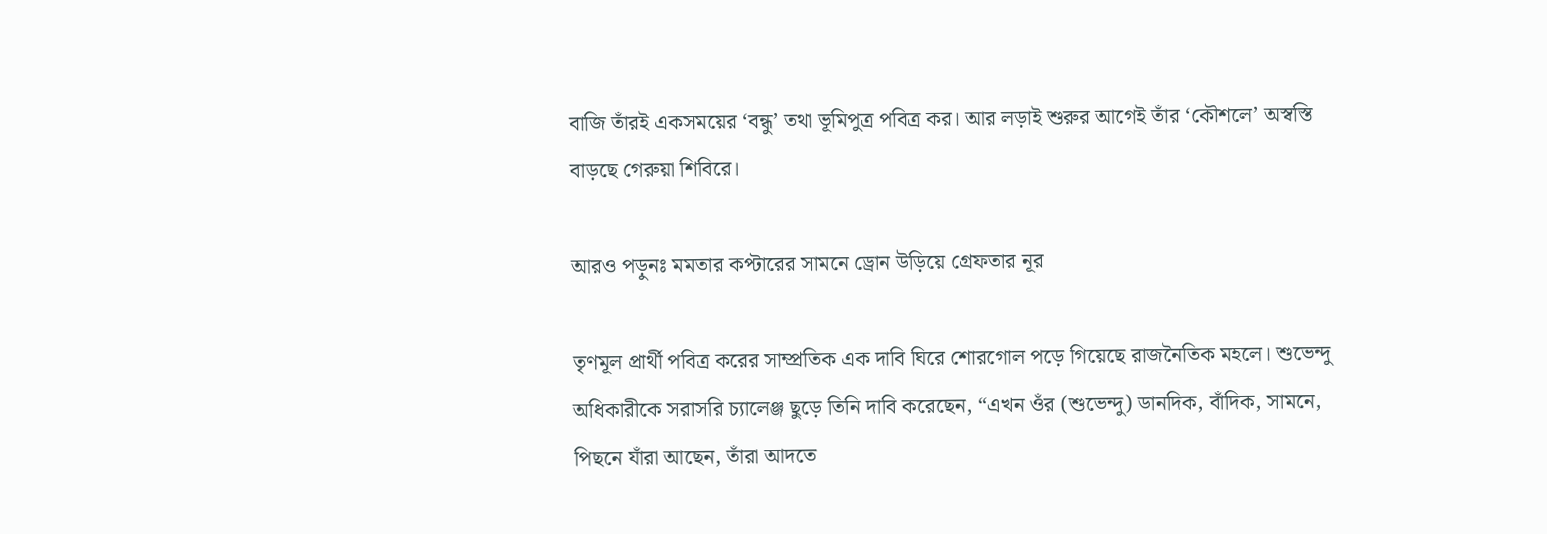বাজি তাঁরই একসময়ের ‘বন্ধু’ তথা ভূমিপুত্র পবিত্র কর। আর লড়াই শুরুর আগেই তাঁর ‘কৌশলে’ অস্বস্তি বাড়ছে গেরুয়া শিবিরে।

আরও পড়ুনঃ মমতার কপ্টারের সামনে ড্রোন উড়িয়ে গ্রেফতার নূর

তৃণমূল প্রার্থী পবিত্র করের সাম্প্রতিক এক দাবি ঘিরে শোরগোল পড়ে গিয়েছে রাজনৈতিক মহলে। শুভেন্দু অধিকারীকে সরাসরি চ্যালেঞ্জ ছুড়ে তিনি দাবি করেছেন, “এখন ওঁর (শুভেন্দু) ডানদিক, বাঁদিক, সামনে, পিছনে যাঁরা আছেন, তাঁরা আদতে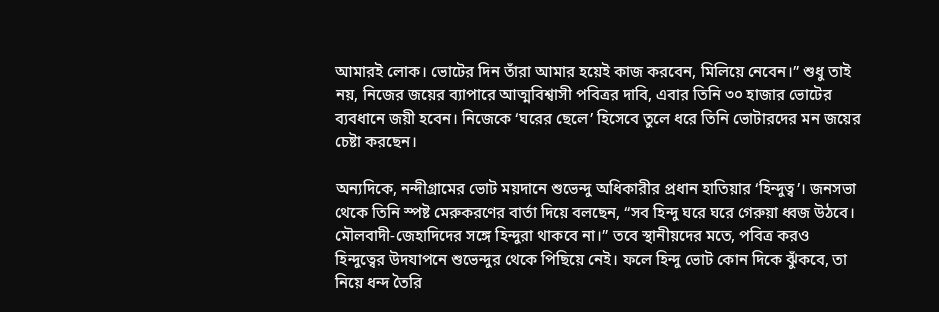আমারই লোক। ভোটের দিন তাঁরা আমার হয়েই কাজ করবেন, মিলিয়ে নেবেন।” শুধু তাই নয়, নিজের জয়ের ব্যাপারে আত্মবিশ্বাসী পবিত্রর দাবি, এবার তিনি ৩০ হাজার ভোটের ব্যবধানে জয়ী হবেন। নিজেকে ‘ঘরের ছেলে’ হিসেবে তুলে ধরে তিনি ভোটারদের মন জয়ের চেষ্টা করছেন।

অন্যদিকে, নন্দীগ্রামের ভোট ময়দানে শুভেন্দু অধিকারীর প্রধান হাতিয়ার ‘হিন্দুত্ব’। জনসভা থেকে তিনি স্পষ্ট মেরুকরণের বার্তা দিয়ে বলছেন, “সব হিন্দু ঘরে ঘরে গেরুয়া ধ্বজ উঠবে। মৌলবাদী-জেহাদিদের সঙ্গে হিন্দুরা থাকবে না।” তবে স্থানীয়দের মতে, পবিত্র করও হিন্দুত্বের উদযাপনে শুভেন্দুর থেকে পিছিয়ে নেই। ফলে হিন্দু ভোট কোন দিকে ঝুঁকবে, তা নিয়ে ধন্দ তৈরি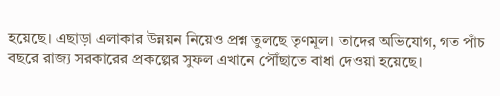হয়েছে। এছাড়া এলাকার উন্নয়ন নিয়েও প্রশ্ন তুলছে তৃণমূল। তাদের অভিযোগ, গত পাঁচ বছরে রাজ্য সরকারের প্রকল্পের সুফল এখানে পৌঁছাতে বাধা দেওয়া হয়েছে।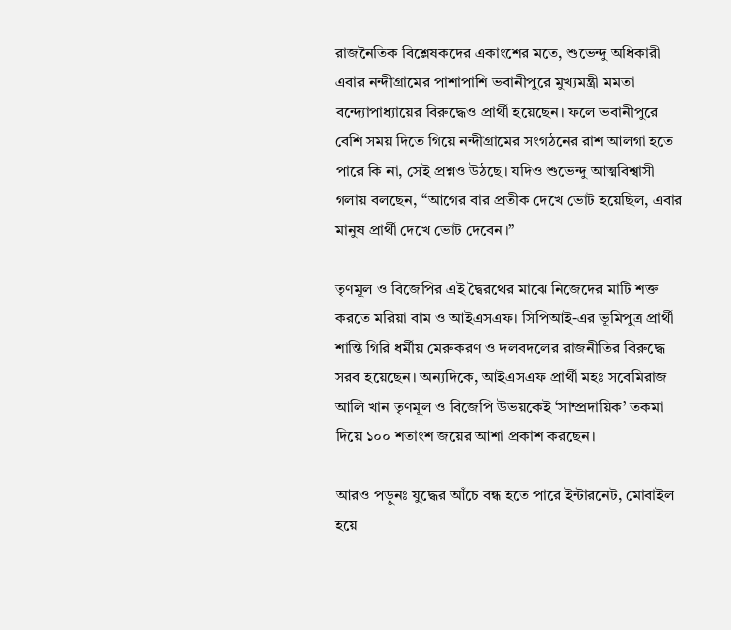রাজনৈতিক বিশ্লেষকদের একাংশের মতে, শুভেন্দু অধিকারী এবার নন্দীগ্রামের পাশাপাশি ভবানীপুরে মুখ্যমন্ত্রী মমতা বন্দ্যোপাধ্যায়ের বিরুদ্ধেও প্রার্থী হয়েছেন। ফলে ভবানীপুরে বেশি সময় দিতে গিয়ে নন্দীগ্রামের সংগঠনের রাশ আলগা হতে পারে কি না, সেই প্রশ্নও উঠছে। যদিও শুভেন্দু আত্মবিশ্বাসী গলায় বলছেন, “আগের বার প্রতীক দেখে ভোট হয়েছিল, এবার মানুষ প্রার্থী দেখে ভোট দেবেন।”

তৃণমূল ও বিজেপির এই দ্বৈরথের মাঝে নিজেদের মাটি শক্ত করতে মরিয়া বাম ও আইএসএফ। সিপিআই-এর ভূমিপুত্র প্রার্থী শান্তি গিরি ধর্মীয় মেরুকরণ ও দলবদলের রাজনীতির বিরুদ্ধে সরব হয়েছেন। অন্যদিকে, আইএসএফ প্রার্থী মহঃ সবেমিরাজ আলি খান তৃণমূল ও বিজেপি উভয়কেই ‘সাম্প্রদায়িক’ তকমা দিয়ে ১০০ শতাংশ জয়ের আশা প্রকাশ করছেন।

আরও পড়ুনঃ যুদ্ধের আঁচে বন্ধ হতে পারে ইন্টারনেট, মোবাইল হয়ে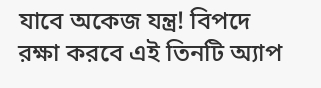যাবে অকেজ যন্ত্র! বিপদে রক্ষা করবে এই তিনটি অ্যাপ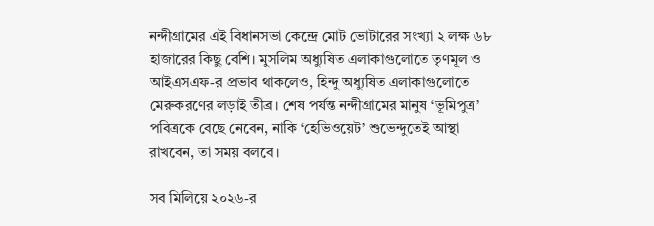নন্দীগ্রামের এই বিধানসভা কেন্দ্রে মোট ভোটারের সংখ্যা ২ লক্ষ ৬৮ হাজারের কিছু বেশি। মুসলিম অধ্যুষিত এলাকাগুলোতে তৃণমূল ও আইএসএফ-র প্রভাব থাকলেও, হিন্দু অধ্যুষিত এলাকাগুলোতে মেরুকরণের লড়াই তীব্র। শেষ পর্যন্ত নন্দীগ্রামের মানুষ ‘ভূমিপুত্র’ পবিত্রকে বেছে নেবেন, নাকি ‘হেভিওয়েট’ শুভেন্দুতেই আস্থা রাখবেন, তা সময় বলবে।

সব মিলিয়ে ২০২৬-র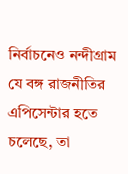নির্বাচনেও নন্দীগ্রাম যে বঙ্গ রাজনীতির এপিসেন্টার হতে চলেছে, তা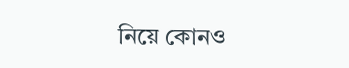নিয়ে কোনও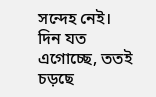সন্দেহ নেই। দিন যত এগোচ্ছে, ততই চড়ছে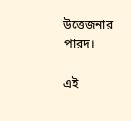উত্তেজনার পারদ।

এই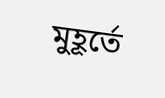মুহূর্তে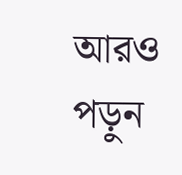আরও পড়ুন